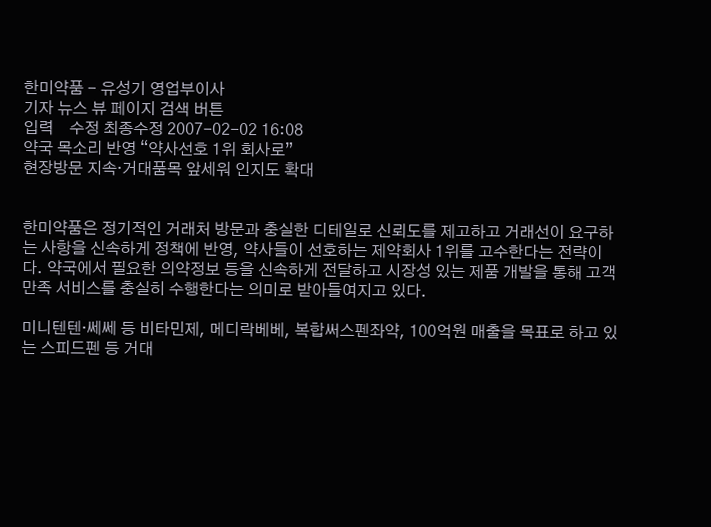한미약품 - 유성기 영업부이사
기자 뉴스 뷰 페이지 검색 버튼
입력    수정 최종수정 2007-02-02 16:08
약국 목소리 반영 “약사선호 1위 회사로”
현장방문 지속·거대품목 앞세워 인지도 확대


한미약품은 정기적인 거래처 방문과 충실한 디테일로 신뢰도를 제고하고 거래선이 요구하는 사항을 신속하게 정책에 반영, 약사들이 선호하는 제약회사 1위를 고수한다는 전략이다. 약국에서 필요한 의약정보 등을 신속하게 전달하고 시장성 있는 제품 개발을 통해 고객만족 서비스를 충실히 수행한다는 의미로 받아들여지고 있다.

미니텐텐·쎄쎄 등 비타민제, 메디락베베, 복합써스펜좌약, 100억원 매출을 목표로 하고 있는 스피드펜 등 거대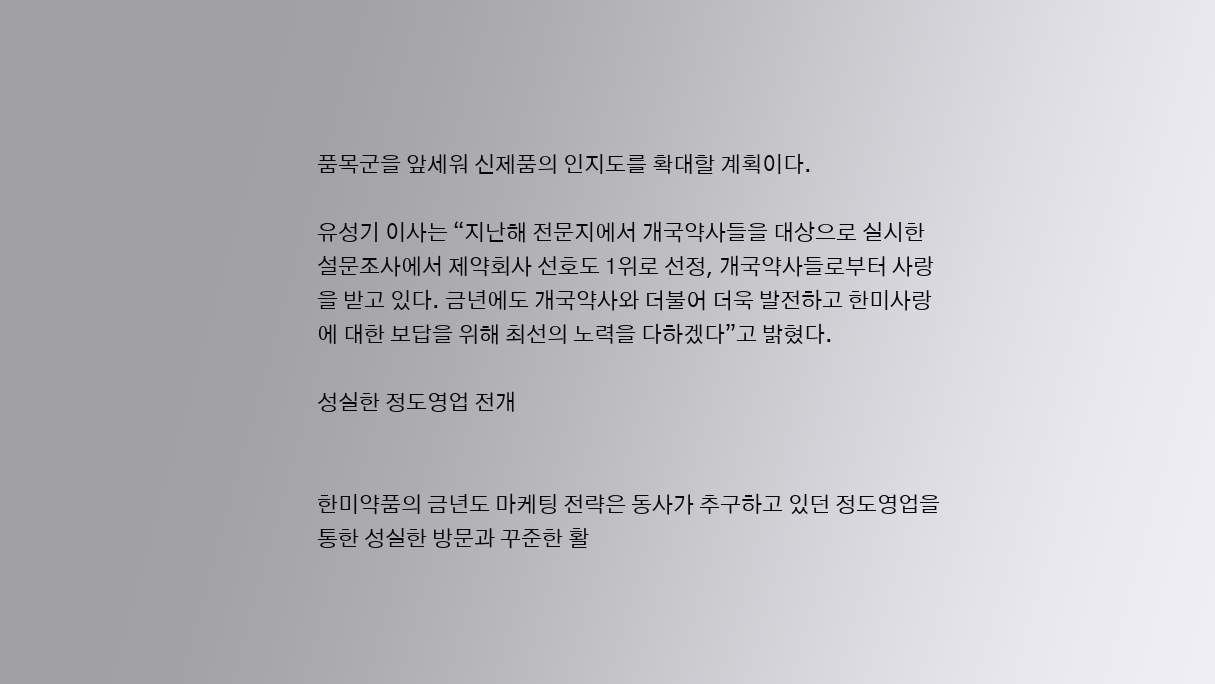품목군을 앞세워 신제품의 인지도를 확대할 계획이다.

유성기 이사는 “지난해 전문지에서 개국약사들을 대상으로 실시한 설문조사에서 제약회사 선호도 1위로 선정, 개국약사들로부터 사랑을 받고 있다. 금년에도 개국약사와 더불어 더욱 발전하고 한미사랑에 대한 보답을 위해 최선의 노력을 다하겠다”고 밝혔다.

성실한 정도영업 전개


한미약품의 금년도 마케팅 전략은 동사가 추구하고 있던 정도영업을 통한 성실한 방문과 꾸준한 활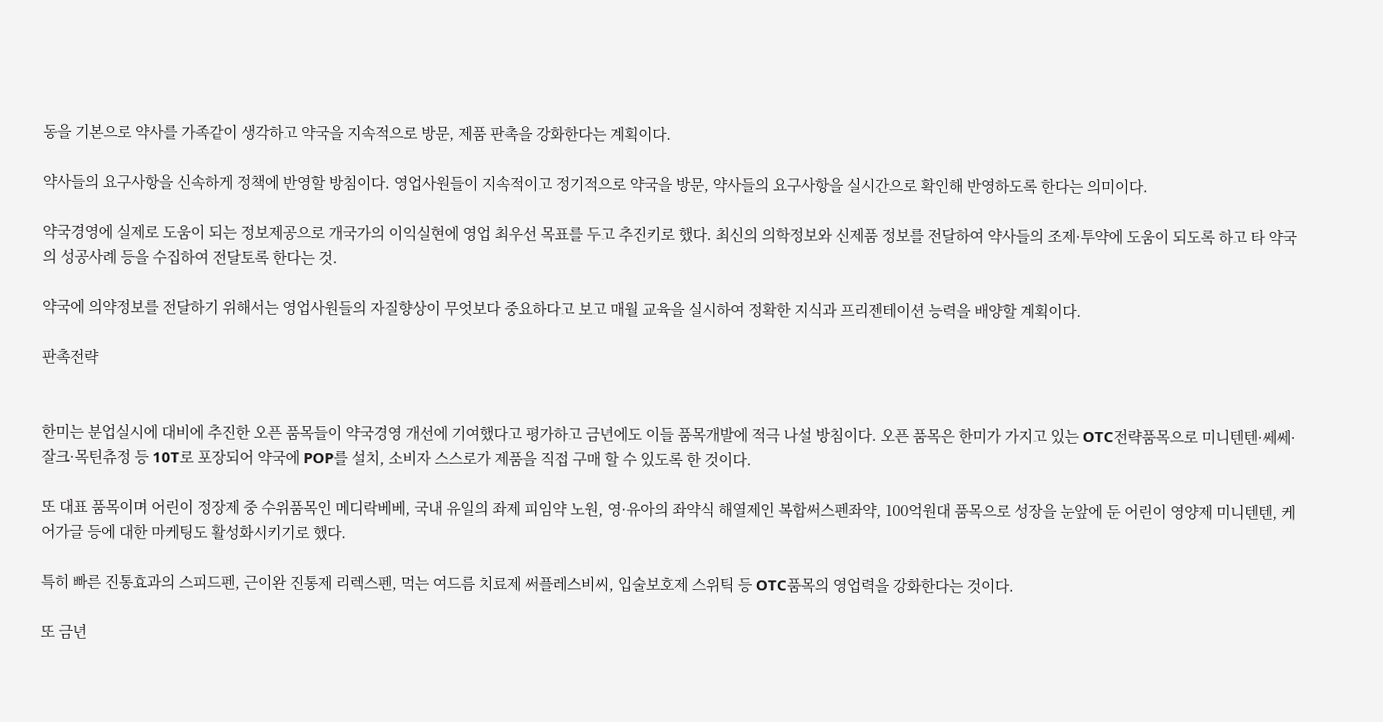동을 기본으로 약사를 가족같이 생각하고 약국을 지속적으로 방문, 제품 판촉을 강화한다는 계획이다.

약사들의 요구사항을 신속하게 정책에 반영할 방침이다. 영업사원들이 지속적이고 정기적으로 약국을 방문, 약사들의 요구사항을 실시간으로 확인해 반영하도록 한다는 의미이다.

약국경영에 실제로 도움이 되는 정보제공으로 개국가의 이익실현에 영업 최우선 목표를 두고 추진키로 했다. 최신의 의학정보와 신제품 정보를 전달하여 약사들의 조제·투약에 도움이 되도록 하고 타 약국의 성공사례 등을 수집하여 전달토록 한다는 것.

약국에 의약정보를 전달하기 위해서는 영업사원들의 자질향상이 무엇보다 중요하다고 보고 매월 교육을 실시하여 정확한 지식과 프리젠테이션 능력을 배양할 계획이다.

판촉전략


한미는 분업실시에 대비에 추진한 오픈 품목들이 약국경영 개선에 기여했다고 평가하고 금년에도 이들 품목개발에 적극 나설 방침이다. 오픈 품목은 한미가 가지고 있는 OTC전략품목으로 미니텐텐·쎄쎄·잘크·목틴츄정 등 10T로 포장되어 약국에 POP를 설치, 소비자 스스로가 제품을 직접 구매 할 수 있도록 한 것이다.

또 대표 품목이며 어린이 정장제 중 수위품목인 메디락베베, 국내 유일의 좌제 피임약 노원, 영·유아의 좌약식 해열제인 복합써스펜좌약, 100억원대 품목으로 성장을 눈앞에 둔 어린이 영양제 미니텐텐, 케어가글 등에 대한 마케팅도 활성화시키기로 했다.

특히 빠른 진통효과의 스피드펜, 근이완 진통제 리렉스펜, 먹는 여드름 치료제 써플레스비씨, 입술보호제 스위틱 등 OTC품목의 영업력을 강화한다는 것이다.

또 금년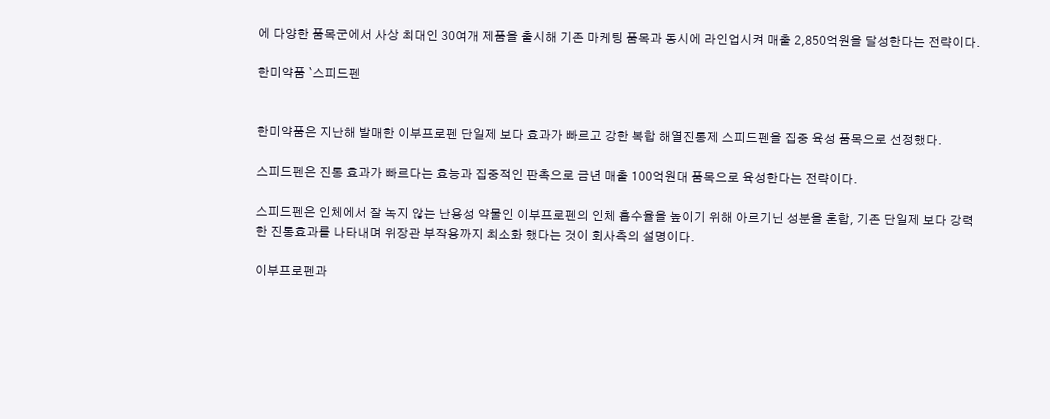에 다양한 품목군에서 사상 최대인 30여개 제품을 출시해 기존 마케팅 품목과 동시에 라인업시켜 매출 2,850억원을 달성한다는 전략이다.

한미약품 `스피드펜


한미약품은 지난해 발매한 이부프로펜 단일제 보다 효과가 빠르고 강한 복합 해열진통제 스피드펜을 집중 육성 품목으로 선정했다.

스피드펜은 진통 효과가 빠르다는 효능과 집중적인 판촉으로 금년 매출 100억원대 품목으로 육성한다는 전략이다.

스피드펜은 인체에서 잘 녹지 않는 난용성 약물인 이부프로펜의 인체 흡수율을 높이기 위해 아르기닌 성분을 혼합, 기존 단일제 보다 강력한 진통효과를 나타내며 위장관 부작용까지 최소화 했다는 것이 회사측의 설명이다.

이부프로펜과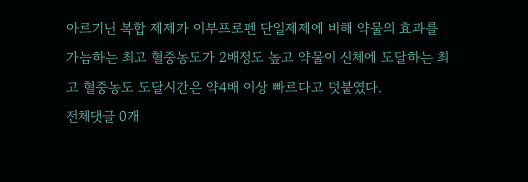아르기닌 복합 제제가 이부프로펜 단일제제에 비해 약물의 효과를 가늠하는 최고 혈중농도가 2배정도 높고 약물이 신체에 도달하는 최고 혈중농도 도달시간은 약4배 이상 빠르다고 덧붙였다.
전체댓글 0개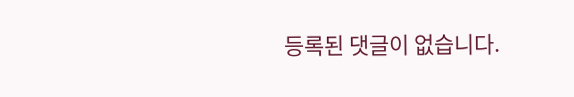등록된 댓글이 없습니다.